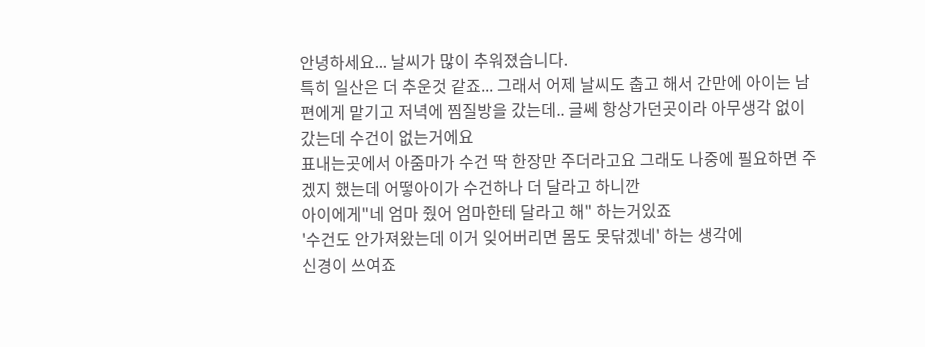안녕하세요... 날씨가 많이 추워졌습니다.
특히 일산은 더 추운것 같죠... 그래서 어제 날씨도 춥고 해서 간만에 아이는 남편에게 맡기고 저녁에 찜질방을 갔는데.. 글쎄 항상가던곳이라 아무생각 없이 갔는데 수건이 없는거에요
표내는곳에서 아줌마가 수건 딱 한장만 주더라고요 그래도 나중에 필요하면 주겠지 했는데 어떻아이가 수건하나 더 달라고 하니깐
아이에게"네 엄마 줬어 엄마한테 달라고 해" 하는거있죠
'수건도 안가져왔는데 이거 잊어버리면 몸도 못닦겠네' 하는 생각에
신경이 쓰여죠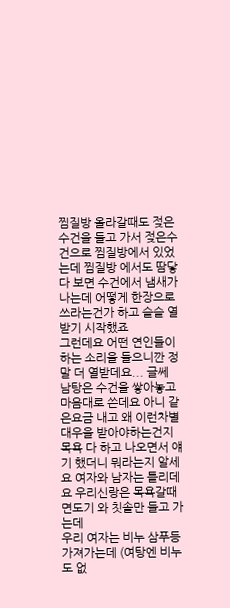찜질방 올라갈때도 젖은 수건을 들고 가서 젖은수건으로 찜질방에서 있었는데 찜질방 에서도 땀닿다 보면 수건에서 냄새가 나는데 어떻게 한장으로 쓰라는건가 하고 슬슬 열받기 시작했죠
그런데요 어떤 연인들이 하는 소리을 들으니깐 정말 더 열받데요... 글쎄 남탕은 수건을 쌓아놓고 마음대로 쓴데요 아니 같은요금 내고 왜 이런차별대우을 받아야하는건지
목욕 다 하고 나오면서 얘기 했더니 뭐라는지 알세요 여자와 남자는 틀리데요 우리신랑은 목욕갈때 면도기 와 칫솔만 들고 가는데
우리 여자는 비누 삼푸등 가져가는데 (여탕엔 비누도 없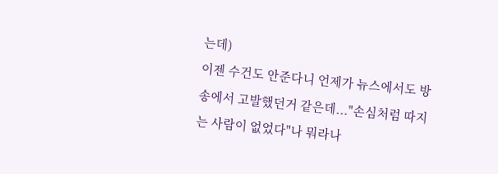는데)
이젠 수건도 안준다니 언제가 뉴스에서도 방송에서 고발했던거 같은데..."손심처럼 따지는 사람이 없었다"나 뭐라나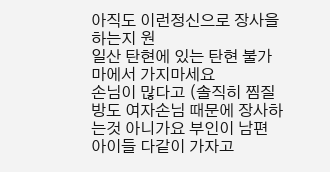아직도 이런정신으로 장사을 하는지 원
일산 탄현에 있는 탄현 불가마에서 가지마세요
손님이 많다고 (솔직히 찜질방도 여자손님 때문에 장사하는것 아니가요 부인이 남편 아이들 다같이 가자고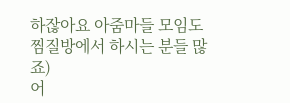하잖아요 아줌마들 모임도 찜질방에서 하시는 분들 많죠)
어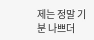제는 정말 기분 나쁘더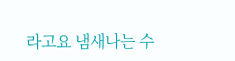라고요 냄새나는 수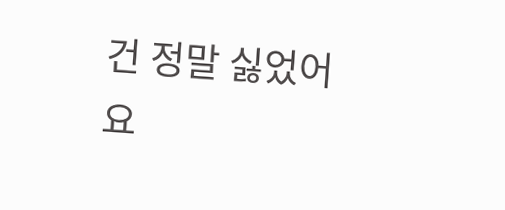건 정말 싫었어요